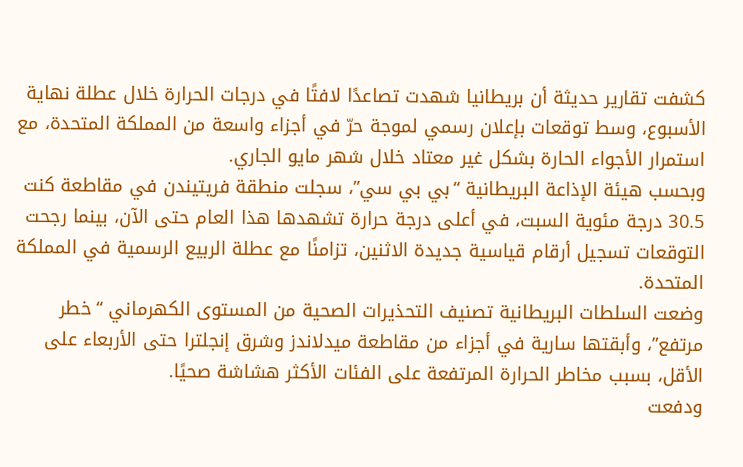كشفت تقارير حديثة أن بريطانيا شهدت تصاعدًا لافتًا في درجات الحرارة خلال عطلة نهاية الأسبوع، وسط توقعات بإعلان رسمي لموجة حرّ في أجزاء واسعة من المملكة المتحدة، مع استمرار الأجواء الحارة بشكل غير معتاد خلال شهر مايو الجاري.
وبحسب هيئة الإذاعة البريطانية “بي بي سي”، سجلت منطقة فريتيندن في مقاطعة كنت 30.5 درجة مئوية السبت، في أعلى درجة حرارة تشهدها هذا العام حتى الآن، بينما رجحت التوقعات تسجيل أرقام قياسية جديدة الاثنين، تزامنًا مع عطلة الربيع الرسمية في المملكة المتحدة.
وضعت السلطات البريطانية تصنيف التحذيرات الصحية من المستوى الكهرماني “خطر مرتفع”، وأبقتها سارية في أجزاء من مقاطعة ميدلاندز وشرق إنجلترا حتى الأربعاء على الأقل، بسبب مخاطر الحرارة المرتفعة على الفئات الأكثر هشاشة صحيًا.
ودفعت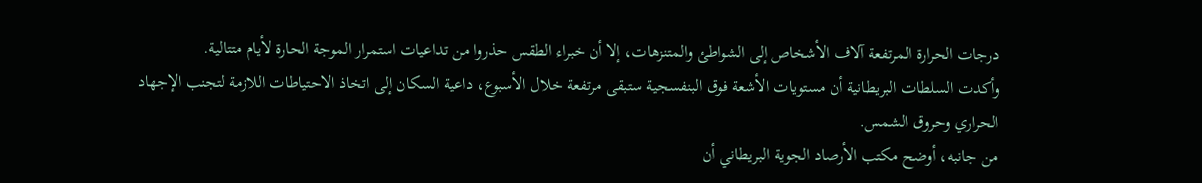درجات الحرارة المرتفعة آلاف الأشخاص إلى الشواطئ والمتنزهات، إلا أن خبراء الطقس حذروا من تداعيات استمرار الموجة الحارة لأيام متتالية.
وأكدت السلطات البريطانية أن مستويات الأشعة فوق البنفسجية ستبقى مرتفعة خلال الأسبوع، داعية السكان إلى اتخاذ الاحتياطات اللازمة لتجنب الإجهاد الحراري وحروق الشمس.
من جانبه، أوضح مكتب الأرصاد الجوية البريطاني أن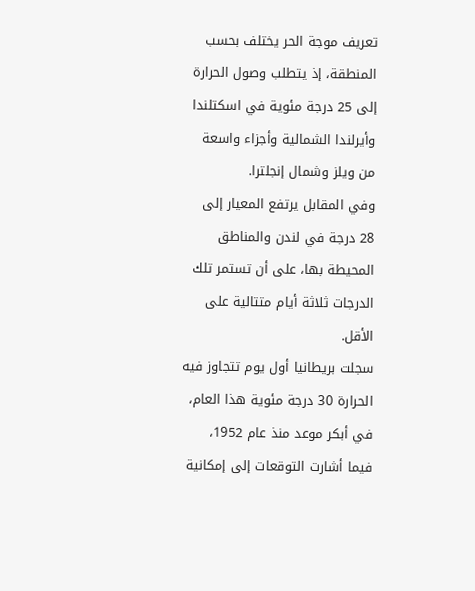تعريف موجة الحر يختلف بحسب المنطقة، إذ يتطلب وصول الحرارة إلى 25 درجة مئوية في اسكتلندا وأيرلندا الشمالية وأجزاء واسعة من ويلز وشمال إنجلترا.
وفي المقابل يرتفع المعيار إلى 28 درجة في لندن والمناطق المحيطة بها، على أن تستمر تلك الدرجات ثلاثة أيام متتالية على الأقل.
سجلت بريطانيا أول يوم تتجاوز فيه الحرارة 30 درجة مئوية هذا العام، في أبكر موعد منذ عام 1952، فيما أشارت التوقعات إلى إمكانية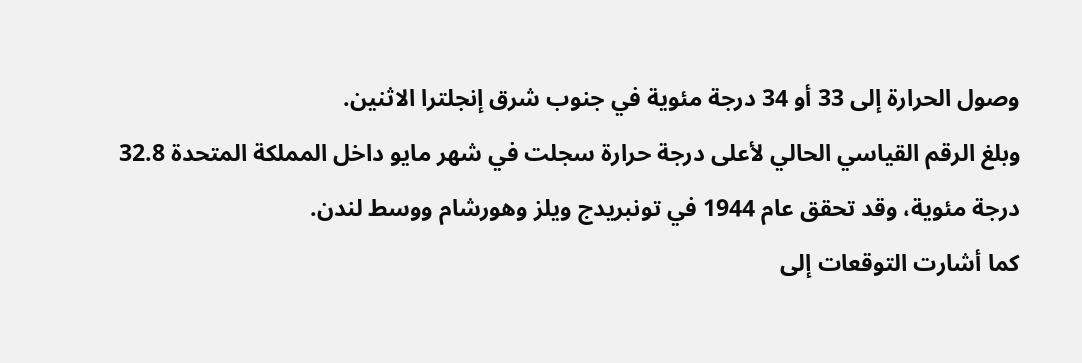وصول الحرارة إلى 33 أو 34 درجة مئوية في جنوب شرق إنجلترا الاثنين.
وبلغ الرقم القياسي الحالي لأعلى درجة حرارة سجلت في شهر مايو داخل المملكة المتحدة 32.8 درجة مئوية، وقد تحقق عام 1944 في تونبريدج ويلز وهورشام ووسط لندن.
كما أشارت التوقعات إلى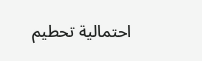احتمالية تحطيم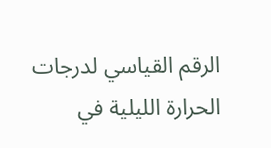الرقم القياسي لدرجات الحرارة الليلية في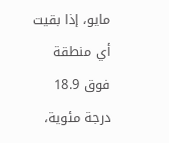مايو، إذا بقيت أي منطقة فوق 18.9 درجة مئوية،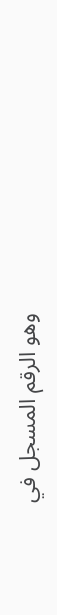وهو الرقم المسجل في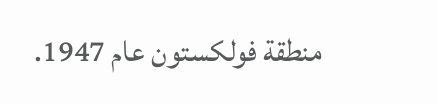منطقة فولكستون عام 1947.